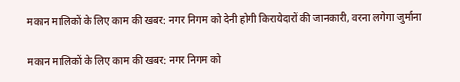मकान मालिकों के लिए काम की खबर: नगर निगम को देनी होगी किरायेदारों की जानकारी, वरना लगेगा जुर्माना

मकान मालिकों के लिए काम की खबर: नगर निगम को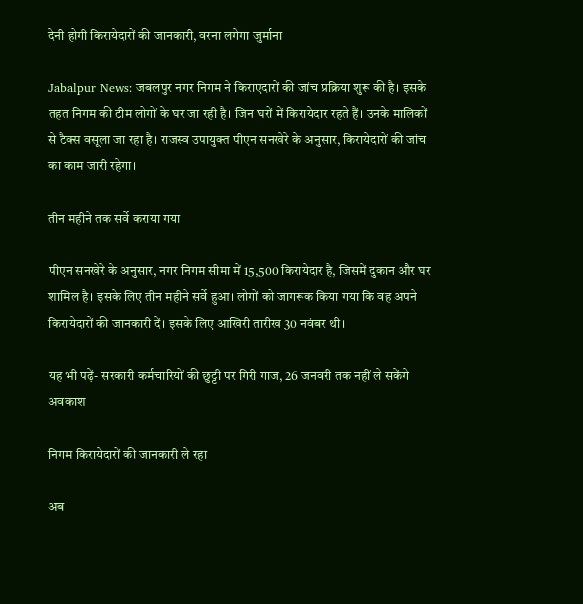देनी होगी किरायेदारों की जानकारी, वरना लगेगा जुर्माना

Jabalpur News: जबलपुर नगर निगम ने किराएदारों की जांच प्रक्रिया शुरू की है। इसके तहत निगम की टीम लोगों के घर जा रही है। जिन घरों में किरायेदार रहते हैं। उनके मालिकों से टैक्स वसूला जा रहा है। राजस्व उपायुक्त पीएन सनखेरे के अनुसार, किरायेदारों की जांच का काम जारी रहेगा।

तीन महीने तक सर्वे कराया गया

पीएन सनखेरे के अनुसार, नगर निगम सीमा में 15,500 किरायेदार है, जिसमें दुकान और घर शामिल है। इसके लिए तीन महीने सर्वे हुआ। लोगों को जागरूक किया गया कि वह अपने किरायेदारों की जानकारी दें। इसके लिए आखिरी तारीख 30 नवंबर थी।

यह भी पढ़ें- सरकारी कर्मचारियों की छुट्टी पर गिरी गाज, 26 जनवरी तक नहीं ले सकेंगे अवकाश

निगम किरायेदारों की जानकारी ले रहा

अब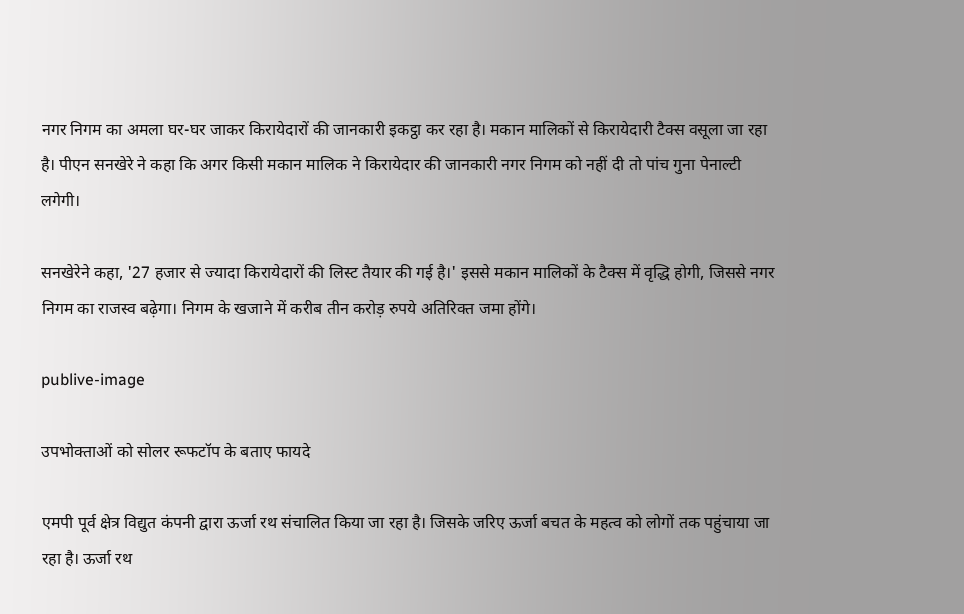नगर निगम का अमला घर-घर जाकर किरायेदारों की जानकारी इकट्ठा कर रहा है। मकान मालिकों से किरायेदारी टैक्स वसूला जा रहा है। पीएन सनखेरे ने कहा कि अगर किसी मकान मालिक ने किरायेदार की जानकारी नगर निगम को नहीं दी तो पांच गुना पेनाल्टी लगेगी।

सनखेरेने कहा, '27 हजार से ज्यादा किरायेदारों की लिस्ट तैयार की गई है।' इससे मकान मालिकों के टैक्स में वृद्धि होगी, जिससे नगर निगम का राजस्व बढ़ेगा। निगम के खजाने में करीब तीन करोड़ रुपये अतिरिक्त जमा होंगे।

publive-image

उपभोक्ताओं को सोलर रूफटॉप के बताए फायदे

एमपी पूर्व क्षेत्र विद्युत कंपनी द्वारा ऊर्जा रथ संचालित किया जा रहा है। जिसके जरिए ऊर्जा बचत के महत्व को लोगों तक पहुंचाया जा रहा है। ऊर्जा रथ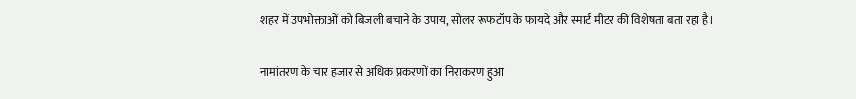शहर में उपभोक्ताओं को बिजली बचाने के उपाय, सोलर रूफटॉप के फायदे और स्मार्ट मीटर की विशेषता बता रहा है।

नामांतरण के चार हजार से अधिक प्रकरणों का निराकरण हुआ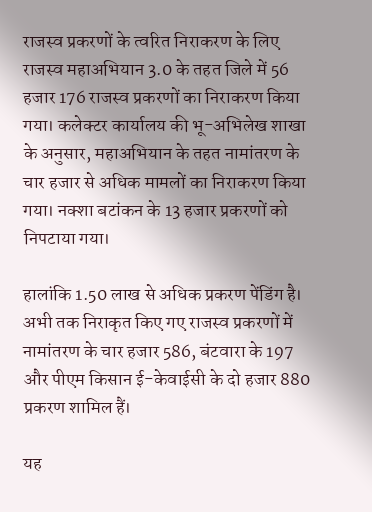राजस्व प्रकरणों के त्वरित निराकरण के लिए राजस्व महाअभियान 3.0 के तहत जिले में 56 हजार 176 राजस्व प्रकरणों का निराकरण किया गया। कलेक्टर कार्यालय की भू-अभिलेख शाखा के अनुसार, महाअभियान के तहत नामांतरण के चार हजार से अधिक मामलों का निराकरण किया गया। नक्शा बटांकन के 13 हजार प्रकरणों को निपटाया गया।

हालांकि 1.50 लाख से अधिक प्रकरण पेंडिंग है। अभी तक निराकृत किए गए राजस्व प्रकरणों में नामांतरण के चार हजार 586, बंटवारा के 197 और पीएम किसान ई-केवाईसी के दो हजार 880 प्रकरण शामिल हैं।

यह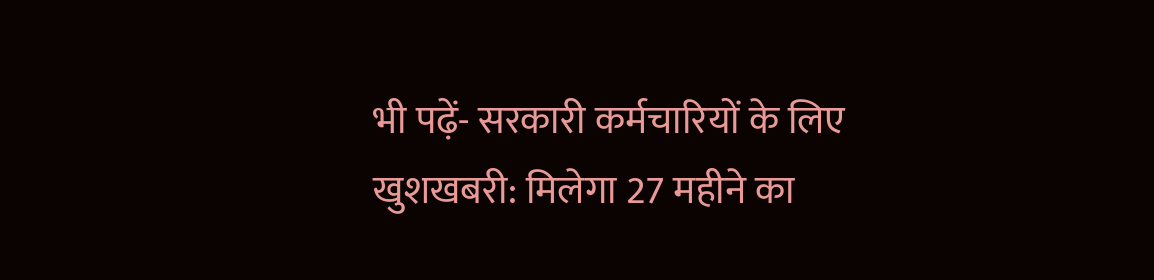भी पढ़ें- सरकारी कर्मचारियों के लिए खुशखबरी: मिलेगा 27 महीने का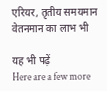एरियर, तृतीय समयमान वेतनमान का लाभ भी

यह भी पढ़ें
Here are a few more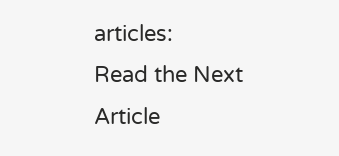articles:
Read the Next Article